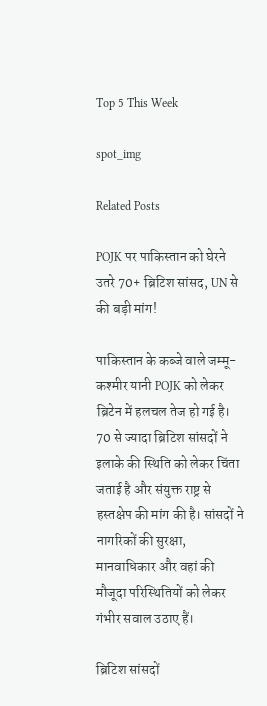Top 5 This Week

spot_img

Related Posts

POJK पर पाकिस्तान को घेरने उतरे 70+ ब्रिटिश सांसद, UN से की बड़ी मांग!

पाकिस्तान के कब्जे वाले जम्मू-कश्मीर यानी POJK को लेकर ब्रिटेन में हलचल तेज हो गई है। 70 से ज्यादा ब्रिटिश सांसदों ने इलाके की स्थिति को लेकर चिंता जताई है और संयुक्त राष्ट्र से हस्तक्षेप की मांग की है। सांसदों ने नागरिकों की सुरक्षा, मानवाधिकार और वहां की मौजूदा परिस्थितियों को लेकर गंभीर सवाल उठाए हैं।

ब्रिटिश सांसदों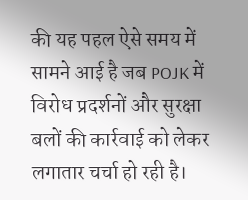की यह पहल ऐसे समय में सामने आई है जब POJK में विरोध प्रदर्शनों और सुरक्षा बलों की कार्रवाई को लेकर लगातार चर्चा हो रही है।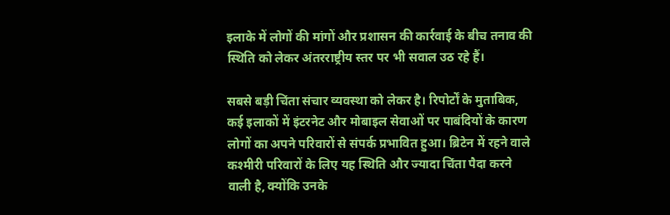इलाके में लोगों की मांगों और प्रशासन की कार्रवाई के बीच तनाव की स्थिति को लेकर अंतरराष्ट्रीय स्तर पर भी सवाल उठ रहे हैं।

सबसे बड़ी चिंता संचार व्यवस्था को लेकर है। रिपोर्टों के मुताबिक, कई इलाकों में इंटरनेट और मोबाइल सेवाओं पर पाबंदियों के कारण लोगों का अपने परिवारों से संपर्क प्रभावित हुआ। ब्रिटेन में रहने वाले कश्मीरी परिवारों के लिए यह स्थिति और ज्यादा चिंता पैदा करने वाली है, क्योंकि उनके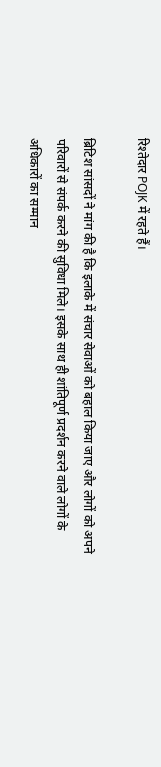रिश्तेदार POJK में रहते हैं।

ब्रिटिश सांसदों ने मांग की है कि इलाके में संचार सेवाओं को बहाल किया जाए और लोगों को अपने परिवारों से संपर्क करने की सुविधा मिले। इसके साथ ही शांतिपूर्ण प्रदर्शन करने वाले लोगों के अधिकारों का सम्मान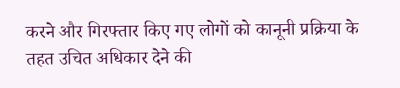करने और गिरफ्तार किए गए लोगों को कानूनी प्रक्रिया के तहत उचित अधिकार देने की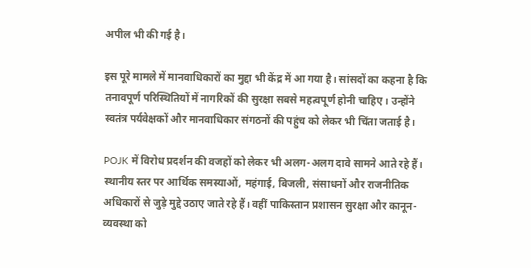अपील भी की गई है।

इस पूरे मामले में मानवाधिकारों का मुद्दा भी केंद्र में आ गया है। सांसदों का कहना है कि तनावपूर्ण परिस्थितियों में नागरिकों की सुरक्षा सबसे महत्वपूर्ण होनी चाहिए। उन्होंने स्वतंत्र पर्यवेक्षकों और मानवाधिकार संगठनों की पहुंच को लेकर भी चिंता जताई है।

POJK में विरोध प्रदर्शन की वजहों को लेकर भी अलग-अलग दावे सामने आते रहे हैं। स्थानीय स्तर पर आर्थिक समस्याओं, महंगाई, बिजली, संसाधनों और राजनीतिक अधिकारों से जुड़े मुद्दे उठाए जाते रहे हैं। वहीं पाकिस्तान प्रशासन सुरक्षा और कानून-व्यवस्था को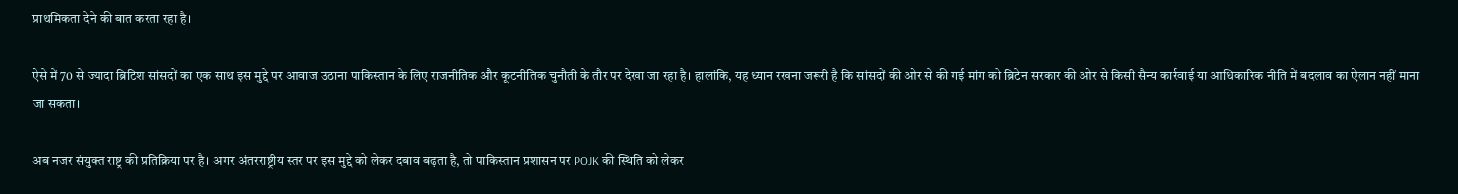प्राथमिकता देने की बात करता रहा है।

ऐसे में 70 से ज्यादा ब्रिटिश सांसदों का एक साथ इस मुद्दे पर आवाज उठाना पाकिस्तान के लिए राजनीतिक और कूटनीतिक चुनौती के तौर पर देखा जा रहा है। हालांकि, यह ध्यान रखना जरूरी है कि सांसदों की ओर से की गई मांग को ब्रिटेन सरकार की ओर से किसी सैन्य कार्रवाई या आधिकारिक नीति में बदलाव का ऐलान नहीं माना जा सकता।

अब नजर संयुक्त राष्ट्र की प्रतिक्रिया पर है। अगर अंतरराष्ट्रीय स्तर पर इस मुद्दे को लेकर दबाव बढ़ता है, तो पाकिस्तान प्रशासन पर POJK की स्थिति को लेकर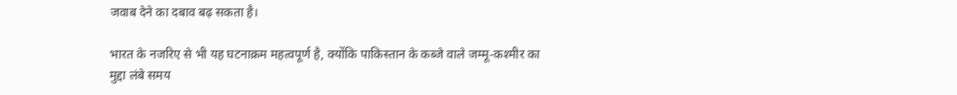जवाब देने का दबाव बढ़ सकता है।

भारत के नजरिए से भी यह घटनाक्रम महत्वपूर्ण है, क्योंकि पाकिस्तान के कब्जे वाले जम्मू-कश्मीर का मुद्दा लंबे समय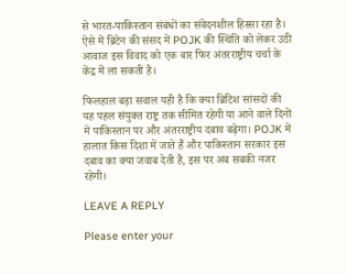से भारत-पाकिस्तान संबंधों का संवेदनशील हिस्सा रहा है। ऐसे में ब्रिटेन की संसद में POJK की स्थिति को लेकर उठी आवाज इस विवाद को एक बार फिर अंतरराष्ट्रीय चर्चा के केंद्र में ला सकती है।

फिलहाल बड़ा सवाल यही है कि क्या ब्रिटिश सांसदों की यह पहल संयुक्त राष्ट्र तक सीमित रहेगी या आने वाले दिनों में पाकिस्तान पर और अंतरराष्ट्रीय दबाव बढ़ेगा। POJK में हालात किस दिशा में जाते हैं और पाकिस्तान सरकार इस दबाव का क्या जवाब देती है, इस पर अब सबकी नजर रहेगी।

LEAVE A REPLY

Please enter your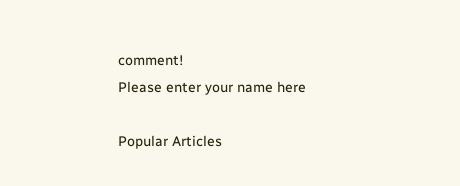comment!
Please enter your name here

Popular Articles